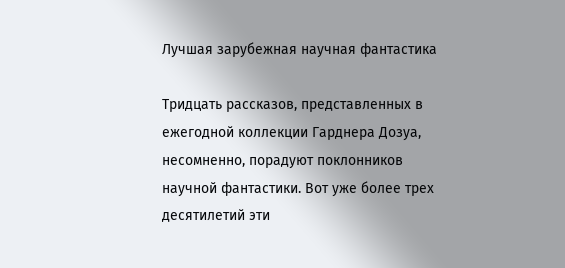Лучшая зарубежная научная фантастика

Тридцать рассказов, представленных в ежегодной коллекции Гарднера Дозуа, несомненно, порадуют поклонников научной фантастики. Вот уже более трех десятилетий эти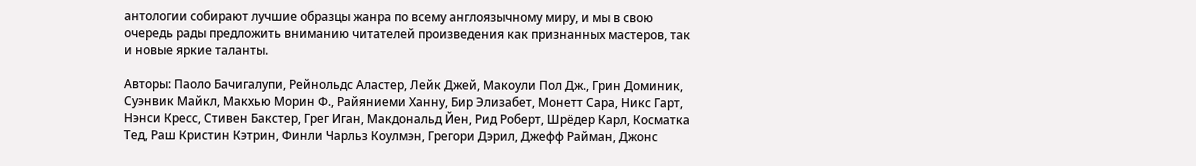антологии собирают лучшие образцы жанра по всему англоязычному миру, и мы в свою очередь рады предложить вниманию читателей произведения как признанных мастеров, так и новые яркие таланты.

Авторы: Паоло Бачигалупи, Рейнольдс Аластер, Лейк Джей, Макоули Пол Дж., Грин Доминик, Суэнвик Майкл, Макхью Морин Ф., Райяниеми Ханну, Бир Элизабет, Монетт Сара, Никс Гарт, Нэнси Кресс, Стивен Бакстер, Грег Иган, Макдональд Йен, Рид Роберт, Шрёдер Карл, Косматка Тед, Раш Кристин Кэтрин, Финли Чарльз Коулмэн, Грегори Дэрил, Джефф Райман, Джонс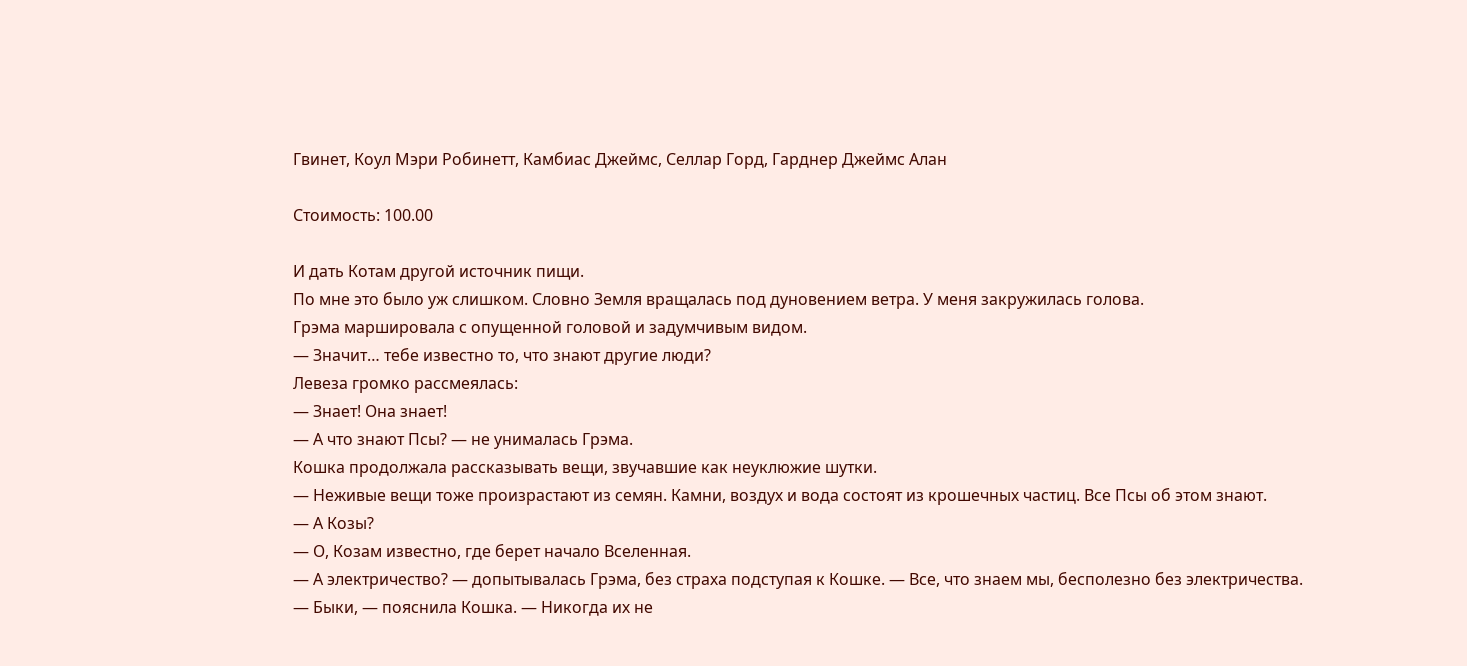Гвинет, Коул Мэри Робинетт, Камбиас Джеймс, Селлар Горд, Гарднер Джеймс Алан

Стоимость: 100.00

И дать Котам другой источник пищи.
По мне это было уж слишком. Словно Земля вращалась под дуновением ветра. У меня закружилась голова.
Грэма маршировала с опущенной головой и задумчивым видом.
— Значит… тебе известно то, что знают другие люди?
Левеза громко рассмеялась:
— Знает! Она знает!
— А что знают Псы? — не унималась Грэма.
Кошка продолжала рассказывать вещи, звучавшие как неуклюжие шутки.
— Неживые вещи тоже произрастают из семян. Камни, воздух и вода состоят из крошечных частиц. Все Псы об этом знают.
— А Козы?
— О, Козам известно, где берет начало Вселенная.
— А электричество? — допытывалась Грэма, без страха подступая к Кошке. — Все, что знаем мы, бесполезно без электричества.
— Быки, — пояснила Кошка. — Никогда их не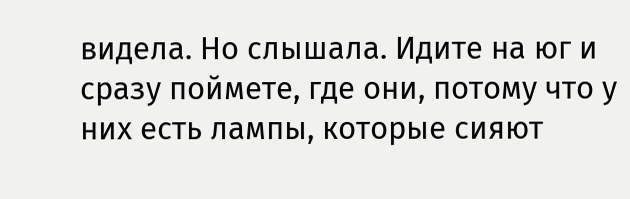видела. Но слышала. Идите на юг и сразу поймете, где они, потому что у них есть лампы, которые сияют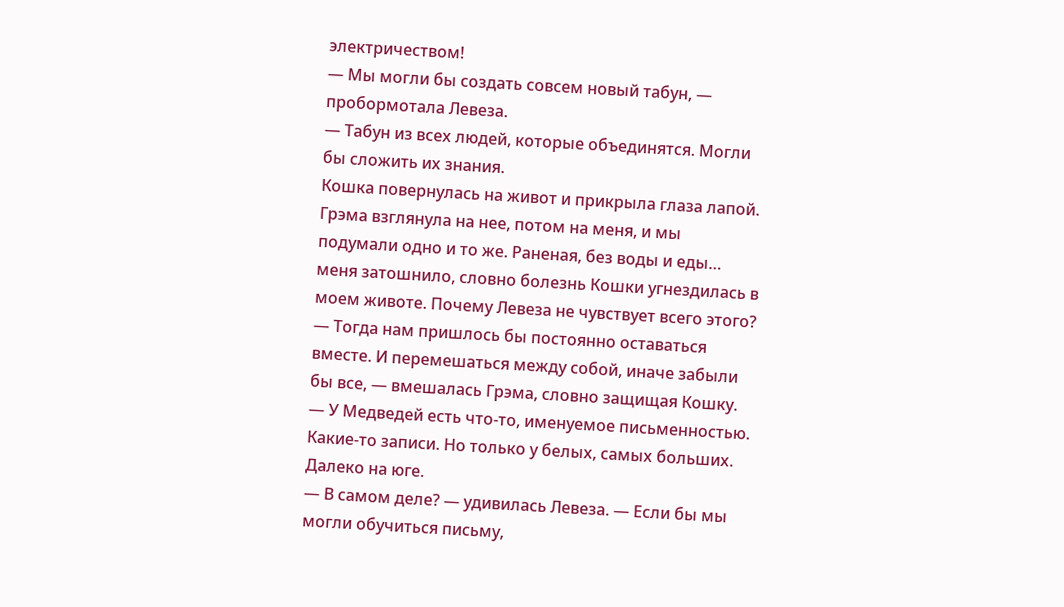электричеством!
— Мы могли бы создать совсем новый табун, — пробормотала Левеза.
— Табун из всех людей, которые объединятся. Могли бы сложить их знания.
Кошка повернулась на живот и прикрыла глаза лапой. Грэма взглянула на нее, потом на меня, и мы подумали одно и то же. Раненая, без воды и еды… меня затошнило, словно болезнь Кошки угнездилась в моем животе. Почему Левеза не чувствует всего этого?
— Тогда нам пришлось бы постоянно оставаться вместе. И перемешаться между собой, иначе забыли бы все, — вмешалась Грэма, словно защищая Кошку.
— У Медведей есть что-то, именуемое письменностью. Какие-то записи. Но только у белых, самых больших. Далеко на юге.
— В самом деле? — удивилась Левеза. — Если бы мы могли обучиться письму,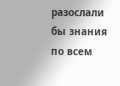разослали бы знания по всем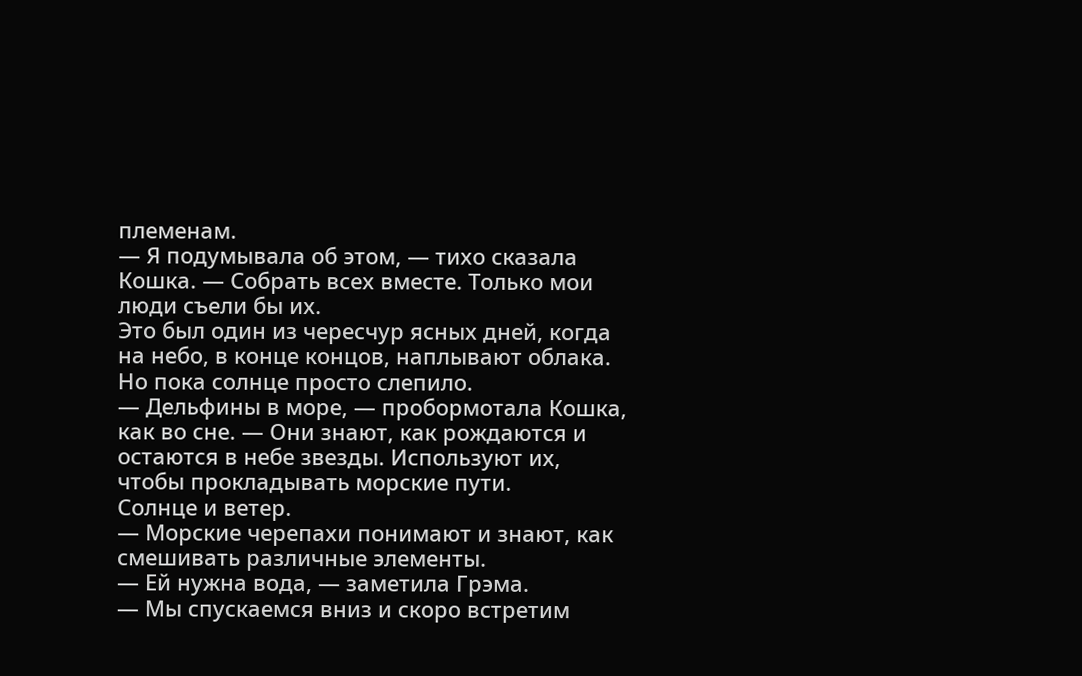племенам.
— Я подумывала об этом, — тихо сказала Кошка. — Собрать всех вместе. Только мои люди съели бы их.
Это был один из чересчур ясных дней, когда на небо, в конце концов, наплывают облака. Но пока солнце просто слепило.
— Дельфины в море, — пробормотала Кошка, как во сне. — Они знают, как рождаются и остаются в небе звезды. Используют их, чтобы прокладывать морские пути.
Солнце и ветер.
— Морские черепахи понимают и знают, как смешивать различные элементы.
— Ей нужна вода, — заметила Грэма.
— Мы спускаемся вниз и скоро встретим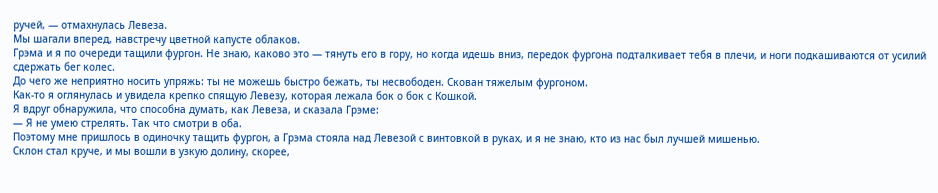ручей, — отмахнулась Левеза.
Мы шагали вперед, навстречу цветной капусте облаков.
Грэма и я по очереди тащили фургон. Не знаю, каково это — тянуть его в гору, но когда идешь вниз, передок фургона подталкивает тебя в плечи, и ноги подкашиваются от усилий сдержать бег колес.
До чего же неприятно носить упряжь: ты не можешь быстро бежать, ты несвободен. Скован тяжелым фургоном.
Как-то я оглянулась и увидела крепко спящую Левезу, которая лежала бок о бок с Кошкой.
Я вдруг обнаружила, что способна думать, как Левеза, и сказала Грэме:
— Я не умею стрелять. Так что смотри в оба.
Поэтому мне пришлось в одиночку тащить фургон, а Грэма стояла над Левезой с винтовкой в руках, и я не знаю, кто из нас был лучшей мишенью.
Склон стал круче, и мы вошли в узкую долину, скорее,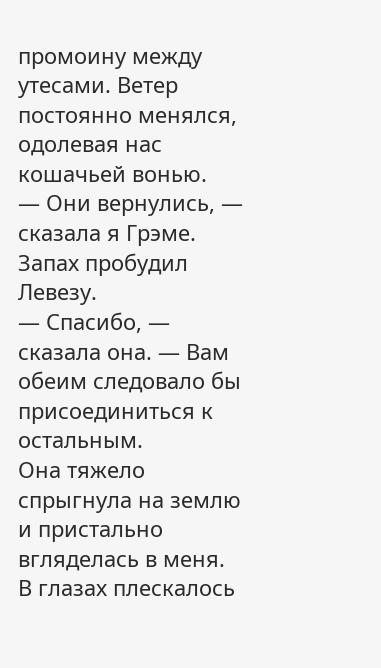промоину между утесами. Ветер постоянно менялся, одолевая нас кошачьей вонью.
— Они вернулись, — сказала я Грэме.
Запах пробудил Левезу.
— Спасибо, — сказала она. — Вам обеим следовало бы присоединиться к остальным.
Она тяжело спрыгнула на землю и пристально вгляделась в меня. В глазах плескалось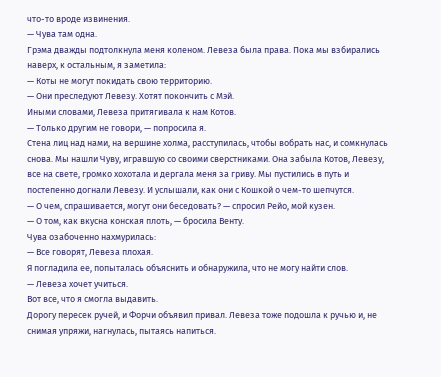что-то вроде извинения.
— Чува там одна.
Грэма дважды подтолкнула меня коленом. Левеза была права. Пока мы взбирались наверх, к остальным, я заметила:
— Коты не могут покидать свою территорию.
— Они преследуют Левезу. Хотят покончить с Мэй.
Иными словами, Левеза притягивала к нам Котов.
— Только другим не говори, — попросила я.
Стена лиц над нами, на вершине холма, расступилась, чтобы вобрать нас, и сомкнулась снова. Мы нашли Чуву, игравшую со своими сверстниками. Она забыла Котов, Левезу, все на свете, громко хохотала и дергала меня за гриву. Мы пустились в путь и постепенно догнали Левезу. И услышали, как они с Кошкой о чем-то шепчутся.
— О чем, спрашивается, могут они беседовать? — спросил Рейо, мой кузен.
— О том, как вкусна конская плоть, — бросила Венту.
Чува озабоченно нахмурилась:
— Все говорят, Левеза плохая.
Я погладила ее, попыталась объяснить и обнаружила, что не могу найти слов.
— Левеза хочет учиться.
Вот все, что я смогла выдавить.
Дорогу пересек ручей, и Форчи объявил привал. Левеза тоже подошла к ручью и, не снимая упряжи, нагнулась, пытаясь напиться.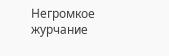Негромкое журчание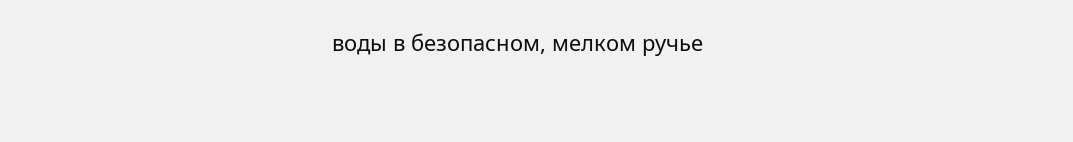воды в безопасном, мелком ручье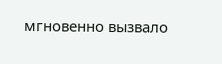мгновенно вызвало